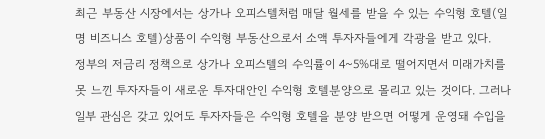최근 부동산 시장에서는 상가나 오피스텔처럼 매달 월세를 받을 수 있는 수익형 호텔(일명 비즈니스 호텔)상품이 수익형 부동산으로서 소액 투자자들에게 각광을 받고 있다.
정부의 저금리 정책으로 상가나 오피스텔의 수익률이 4~5%대로 떨어지면서 미래가치를 못 느낀 투자자들이 새로운 투자대안인 수익형 호텔분양으로 몰리고 있는 것이다. 그러나 일부 관심은 갖고 있어도 투자자들은 수익형 호텔을 분양 받으면 어떻게 운영돼 수입을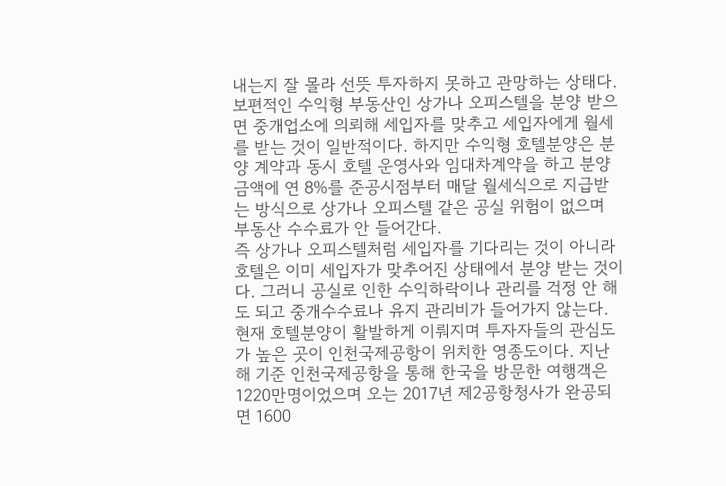내는지 잘 몰라 선뜻 투자하지 못하고 관망하는 상태다.
보편적인 수익형 부동산인 상가나 오피스텔을 분양 받으면 중개업소에 의뢰해 세입자를 맞추고 세입자에게 월세를 받는 것이 일반적이다. 하지만 수익형 호텔분양은 분양 계약과 동시 호텔 운영사와 임대차계약을 하고 분양 금액에 연 8%를 준공시점부터 매달 월세식으로 지급받는 방식으로 상가나 오피스텔 같은 공실 위험이 없으며 부동산 수수료가 안 들어간다.
즉 상가나 오피스텔처럼 세입자를 기다리는 것이 아니라 호텔은 이미 세입자가 맞추어진 상태에서 분양 받는 것이다. 그러니 공실로 인한 수익하락이나 관리를 걱정 안 해도 되고 중개수수료나 유지 관리비가 들어가지 않는다.
현재 호텔분양이 활발하게 이뤄지며 투자자들의 관심도가 높은 곳이 인천국제공항이 위치한 영종도이다. 지난해 기준 인천국제공항을 통해 한국을 방문한 여행객은 1220만명이었으며 오는 2017년 제2공항청사가 완공되면 1600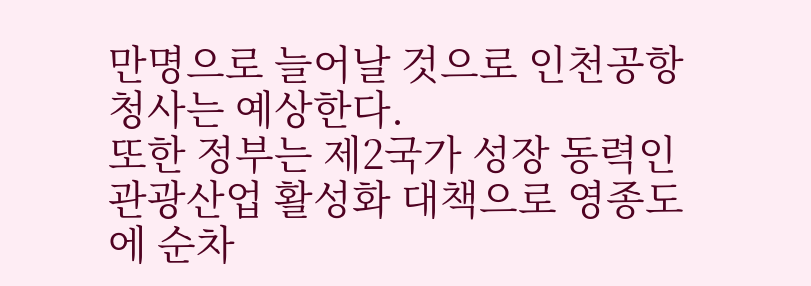만명으로 늘어날 것으로 인천공항 청사는 예상한다.
또한 정부는 제2국가 성장 동력인 관광산업 활성화 대책으로 영종도에 순차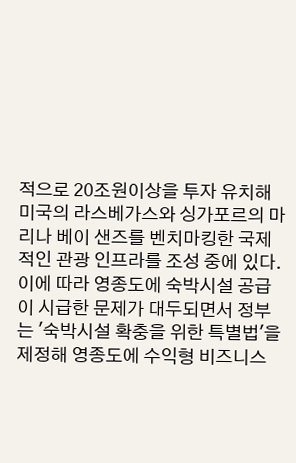적으로 20조원이상을 투자 유치해 미국의 라스베가스와 싱가포르의 마리나 베이 샌즈를 벤치마킹한 국제적인 관광 인프라를 조성 중에 있다.
이에 따라 영종도에 숙박시설 공급이 시급한 문제가 대두되면서 정부는 '숙박시설 확충을 위한 특별법'을 제정해 영종도에 수익형 비즈니스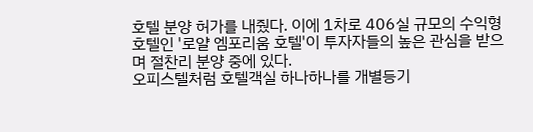호텔 분양 허가를 내줬다. 이에 1차로 406실 규모의 수익형 호텔인 '로얄 엠포리움 호텔'이 투자자들의 높은 관심을 받으며 절찬리 분양 중에 있다.
오피스텔처럼 호텔객실 하나하나를 개별등기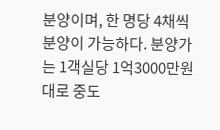분양이며, 한 명당 4채씩 분양이 가능하다. 분양가는 1객실당 1억3000만원대로 중도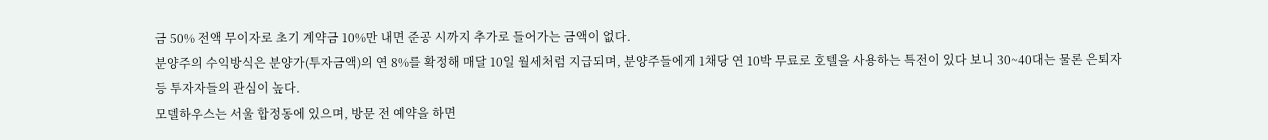금 50% 전액 무이자로 초기 계약금 10%만 내면 준공 시까지 추가로 들어가는 금액이 없다.
분양주의 수익방식은 분양가(투자금액)의 연 8%를 확정해 매달 10일 월세처럼 지급되며, 분양주들에게 1채당 연 10박 무료로 호텔을 사용하는 특전이 있다 보니 30~40대는 물론 은퇴자 등 투자자들의 관심이 높다.
모델하우스는 서울 합정동에 있으며, 방문 전 예약을 하면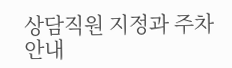상담직원 지정과 주차 안내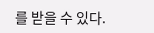를 받을 수 있다.